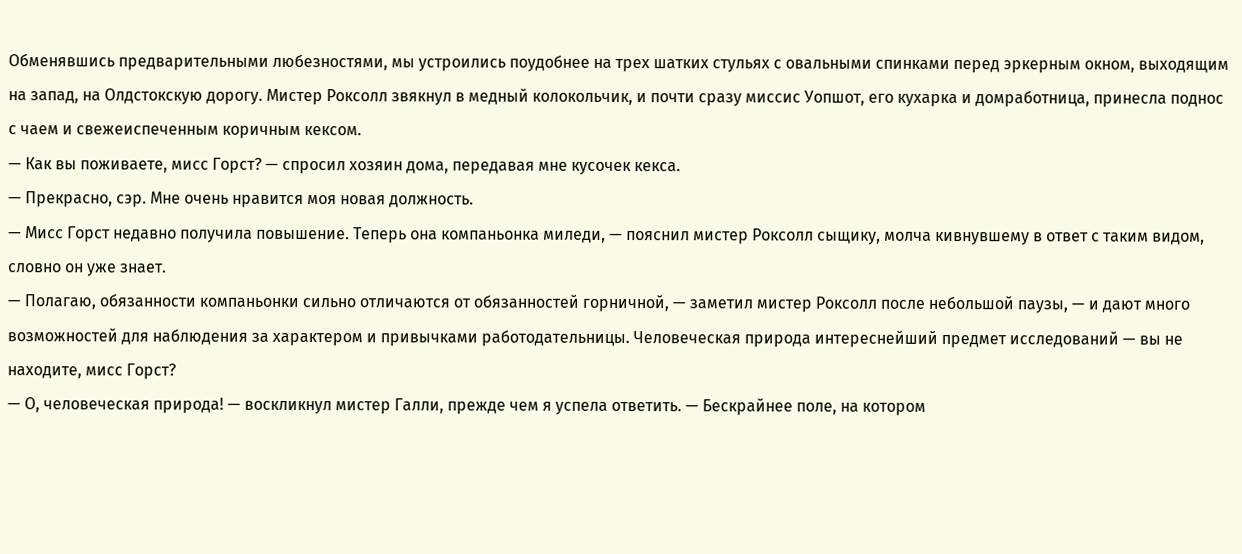Обменявшись предварительными любезностями, мы устроились поудобнее на трех шатких стульях с овальными спинками перед эркерным окном, выходящим на запад, на Олдстокскую дорогу. Мистер Роксолл звякнул в медный колокольчик, и почти сразу миссис Уопшот, его кухарка и домработница, принесла поднос с чаем и свежеиспеченным коричным кексом.
— Как вы поживаете, мисс Горст? — спросил хозяин дома, передавая мне кусочек кекса.
— Прекрасно, сэр. Мне очень нравится моя новая должность.
— Мисс Горст недавно получила повышение. Теперь она компаньонка миледи, — пояснил мистер Роксолл сыщику, молча кивнувшему в ответ с таким видом, словно он уже знает.
— Полагаю, обязанности компаньонки сильно отличаются от обязанностей горничной, — заметил мистер Роксолл после небольшой паузы, — и дают много возможностей для наблюдения за характером и привычками работодательницы. Человеческая природа интереснейший предмет исследований — вы не находите, мисс Горст?
— О, человеческая природа! — воскликнул мистер Галли, прежде чем я успела ответить. — Бескрайнее поле, на котором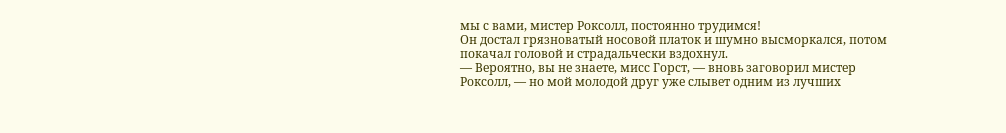мы с вами, мистер Роксолл, постоянно трудимся!
Он достал грязноватый носовой платок и шумно высморкался, потом покачал головой и страдальчески вздохнул.
— Вероятно, вы не знаете, мисс Горст, — вновь заговорил мистер Роксолл, — но мой молодой друг уже слывет одним из лучших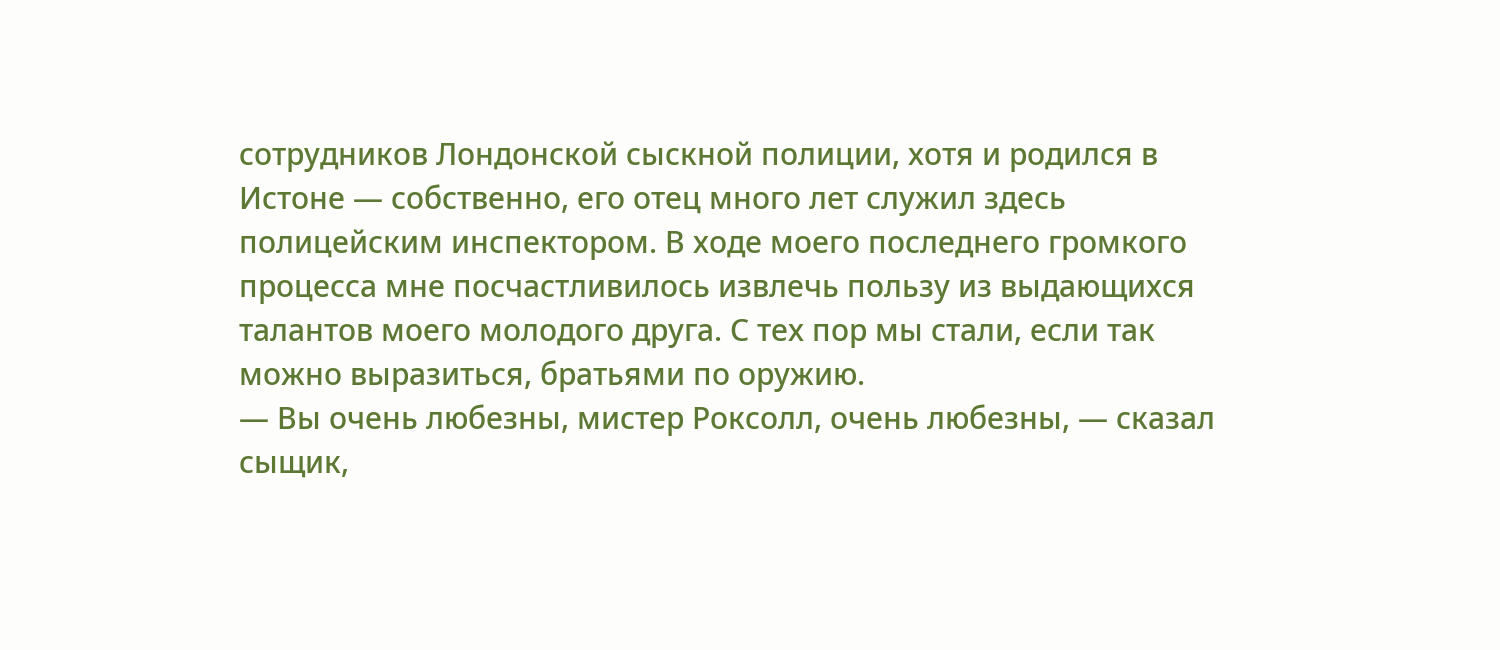сотрудников Лондонской сыскной полиции, хотя и родился в Истоне — собственно, его отец много лет служил здесь полицейским инспектором. В ходе моего последнего громкого процесса мне посчастливилось извлечь пользу из выдающихся талантов моего молодого друга. С тех пор мы стали, если так можно выразиться, братьями по оружию.
— Вы очень любезны, мистер Роксолл, очень любезны, — сказал сыщик,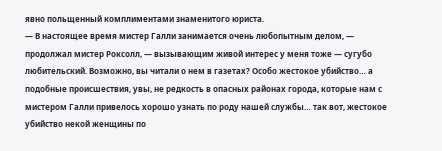явно польщенный комплиментами знаменитого юриста.
— В настоящее время мистер Галли занимается очень любопытным делом, — продолжал мистер Роксолл, — вызывающим живой интерес у меня тоже — сугубо любительский. Возможно, вы читали о нем в газетах? Особо жестокое убийство… а подобные происшествия, увы, не редкость в опасных районах города, которые нам с мистером Галли привелось хорошо узнать по роду нашей службы… так вот, жестокое убийство некой женщины по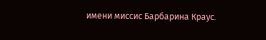имени миссис Барбарина Краус.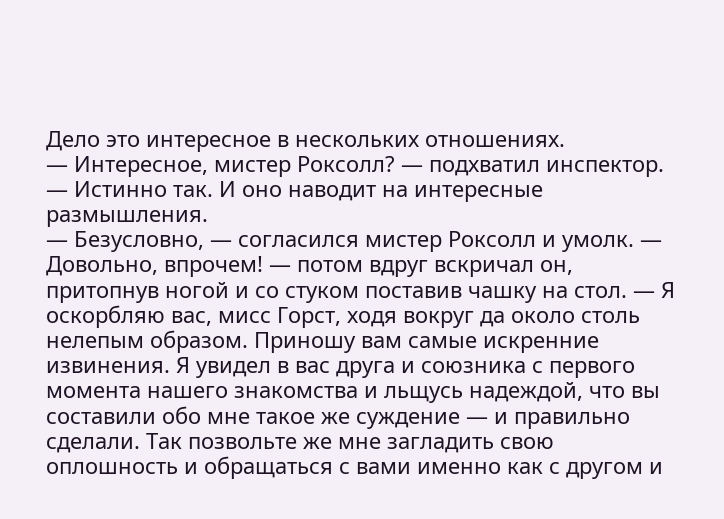Дело это интересное в нескольких отношениях.
— Интересное, мистер Роксолл? — подхватил инспектор. — Истинно так. И оно наводит на интересные размышления.
— Безусловно, — согласился мистер Роксолл и умолк. — Довольно, впрочем! — потом вдруг вскричал он, притопнув ногой и со стуком поставив чашку на стол. — Я оскорбляю вас, мисс Горст, ходя вокруг да около столь нелепым образом. Приношу вам самые искренние извинения. Я увидел в вас друга и союзника с первого момента нашего знакомства и льщусь надеждой, что вы составили обо мне такое же суждение — и правильно сделали. Так позвольте же мне загладить свою оплошность и обращаться с вами именно как с другом и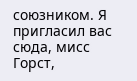союзником. Я пригласил вас сюда, мисс Горст,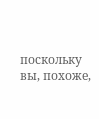поскольку вы, похоже,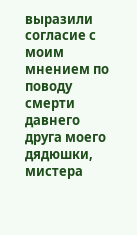выразили согласие с моим мнением по поводу смерти давнего друга моего дядюшки, мистера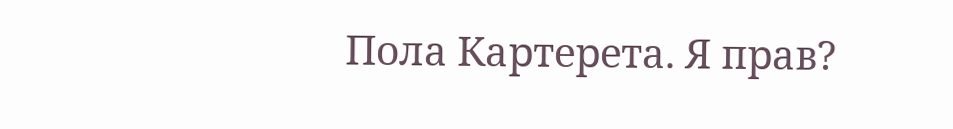Пола Картерета. Я прав?